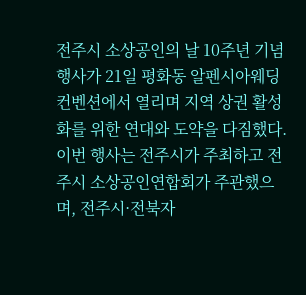전주시 소상공인의 날 10주년 기념행사가 21일 평화동 알펜시아웨딩컨벤션에서 열리며 지역 상권 활성화를 위한 연대와 도약을 다짐했다.
이번 행사는 전주시가 주최하고 전주시 소상공인연합회가 주관했으며, 전주시·전북자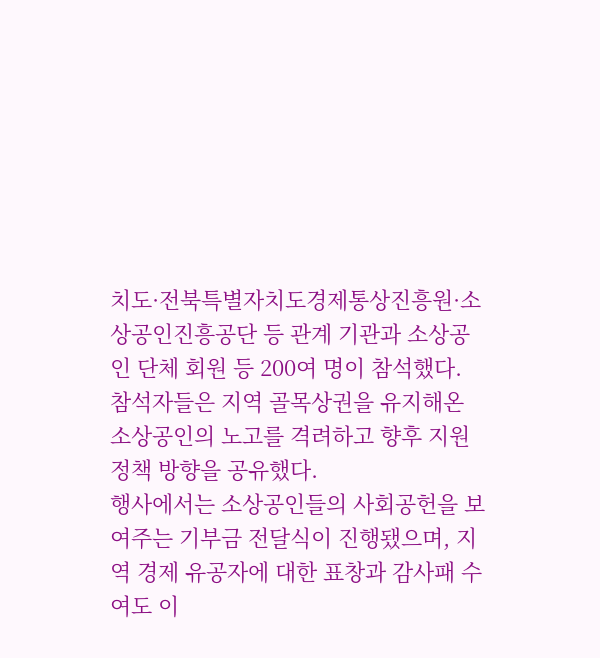치도·전북특별자치도경제통상진흥원·소상공인진흥공단 등 관계 기관과 소상공인 단체 회원 등 200여 명이 참석했다.
참석자들은 지역 골목상권을 유지해온 소상공인의 노고를 격려하고 향후 지원 정책 방향을 공유했다.
행사에서는 소상공인들의 사회공헌을 보여주는 기부금 전달식이 진행됐으며, 지역 경제 유공자에 대한 표창과 감사패 수여도 이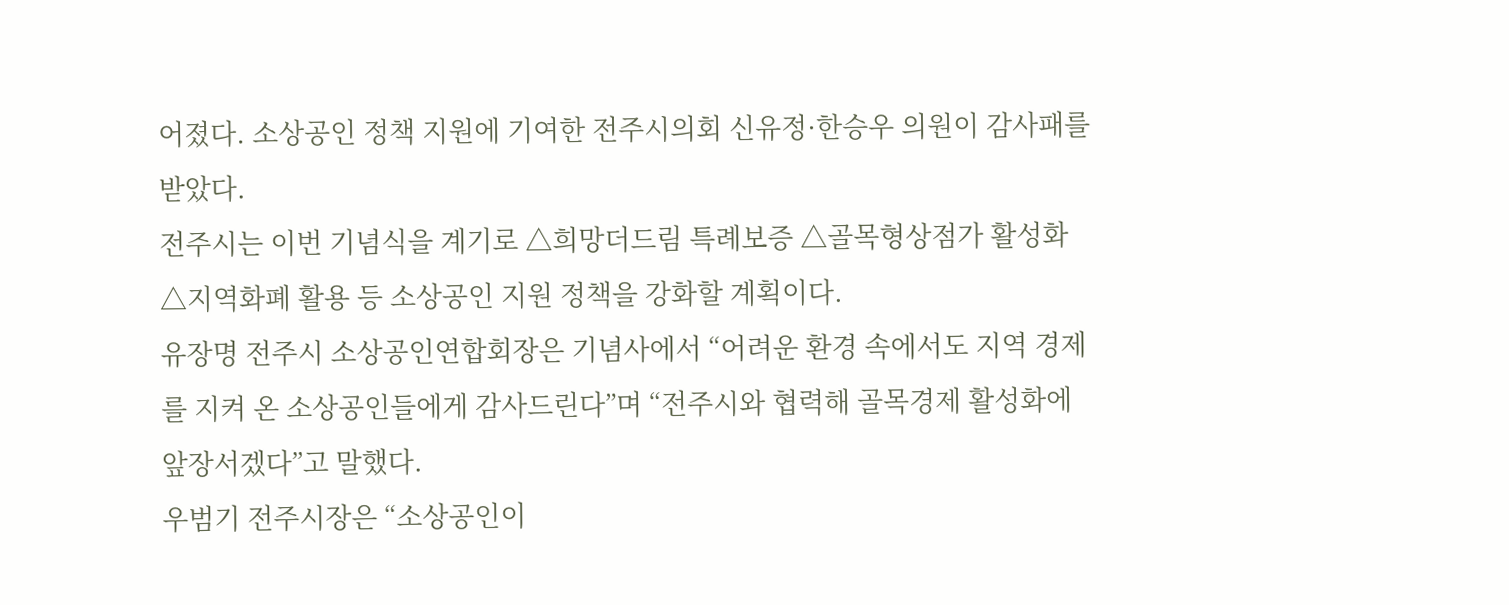어졌다. 소상공인 정책 지원에 기여한 전주시의회 신유정·한승우 의원이 감사패를 받았다.
전주시는 이번 기념식을 계기로 △희망더드림 특례보증 △골목형상점가 활성화 △지역화폐 활용 등 소상공인 지원 정책을 강화할 계획이다.
유장명 전주시 소상공인연합회장은 기념사에서 “어려운 환경 속에서도 지역 경제를 지켜 온 소상공인들에게 감사드린다”며 “전주시와 협력해 골목경제 활성화에 앞장서겠다”고 말했다.
우범기 전주시장은 “소상공인이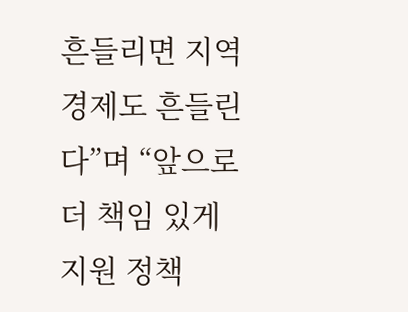흔들리면 지역경제도 흔들린다”며 “앞으로 더 책임 있게 지원 정책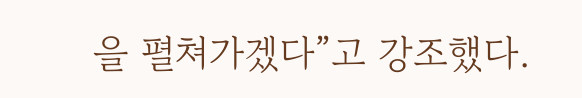을 펼쳐가겠다”고 강조했다.